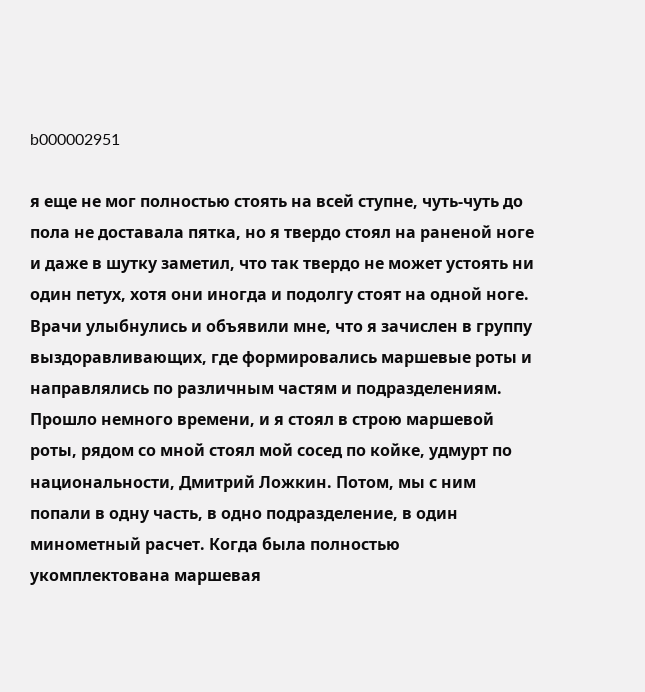b000002951

я еще не мог полностью стоять на всей ступне, чуть-чуть до пола не доставала пятка, но я твердо стоял на раненой ноге и даже в шутку заметил, что так твердо не может устоять ни один петух, хотя они иногда и подолгу стоят на одной ноге. Врачи улыбнулись и объявили мне, что я зачислен в группу выздоравливающих, где формировались маршевые роты и направлялись по различным частям и подразделениям. Прошло немного времени, и я стоял в строю маршевой роты, рядом со мной стоял мой сосед по койке, удмурт по национальности, Дмитрий Ложкин. Потом, мы с ним попали в одну часть, в одно подразделение, в один минометный расчет. Когда была полностью укомплектована маршевая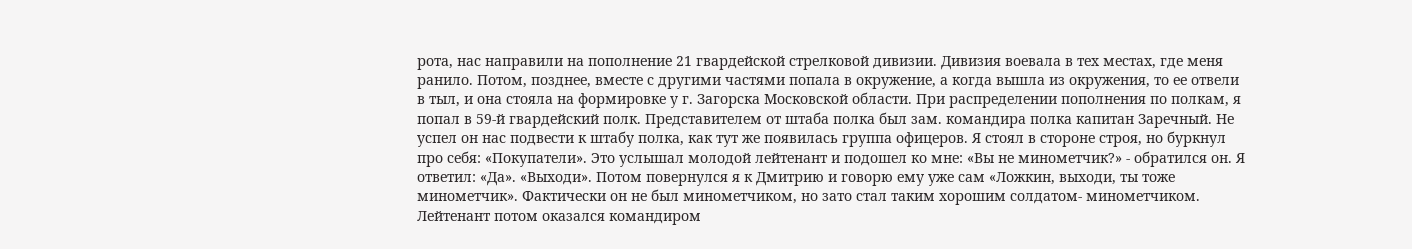рота, нас направили на пополнение 21 гвардейской стрелковой дивизии. Дивизия воевала в тех местах, где меня ранило. Потом, позднее, вместе с другими частями попала в окружение, а когда вышла из окружения, то ее отвели в тыл, и она стояла на формировке у г. Загорска Московской области. При распределении пополнения по полкам, я попал в 59-й гвардейский полк. Представителем от штаба полка был зам. командира полка капитан Заречный. Не успел он нас подвести к штабу полка, как тут же появилась группа офицеров. Я стоял в стороне строя, но буркнул про себя: «Покупатели». Это услышал молодой лейтенант и подошел ко мне: «Вы не минометчик?» - обратился он. Я ответил: «Да». «Выходи». Потом повернулся я к Дмитрию и говорю ему уже сам «Ложкин, выходи, ты тоже минометчик». Фактически он не был минометчиком, но зато стал таким хорошим солдатом- минометчиком. Лейтенант потом оказался командиром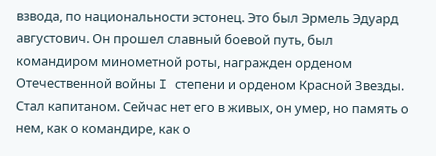взвода, по национальности эстонец. Это был Эрмель Эдуард августович. Он прошел славный боевой путь, был командиром минометной роты, награжден орденом Отечественной войны I степени и орденом Красной Звезды. Стал капитаном. Сейчас нет его в живых, он умер, но память о нем, как о командире, как о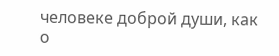человеке доброй души, как о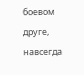боевом друге, навсегда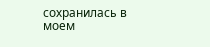сохранилась в моем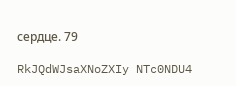сердце. 79

RkJQdWJsaXNoZXIy NTc0NDU4